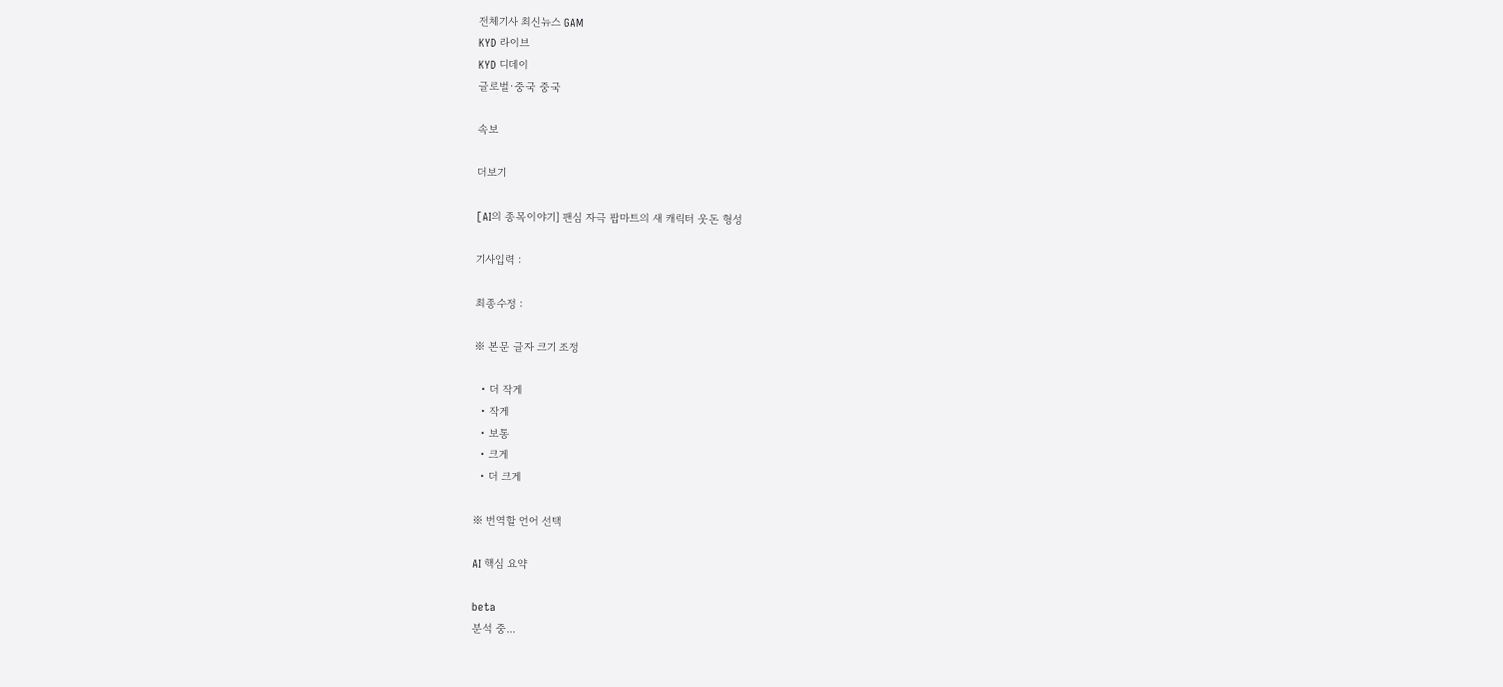전체기사 최신뉴스 GAM
KYD 라이브
KYD 디데이
글로벌·중국 중국

속보

더보기

[AI의 종목이야기] 팬심 자극 팝마트의 새 캐릭터 웃돈 형성

기사입력 :

최종수정 :

※ 본문 글자 크기 조정

  • 더 작게
  • 작게
  • 보통
  • 크게
  • 더 크게

※ 번역할 언어 선택

AI 핵심 요약

beta
분석 중...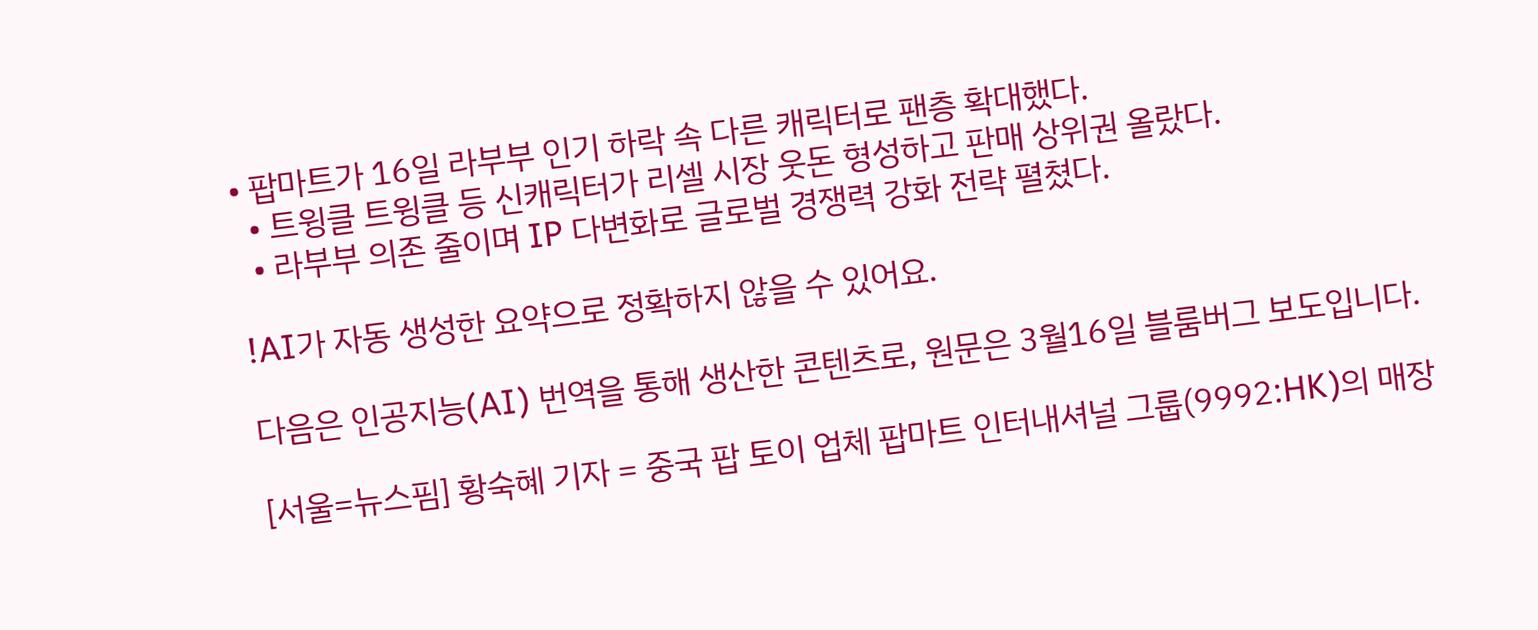• 팝마트가 16일 라부부 인기 하락 속 다른 캐릭터로 팬층 확대했다.
  • 트윙클 트윙클 등 신캐릭터가 리셀 시장 웃돈 형성하고 판매 상위권 올랐다.
  • 라부부 의존 줄이며 IP 다변화로 글로벌 경쟁력 강화 전략 펼쳤다.

!AI가 자동 생성한 요약으로 정확하지 않을 수 있어요.

다음은 인공지능(AI) 번역을 통해 생산한 콘텐츠로, 원문은 3월16일 블룸버그 보도입니다.

[서울=뉴스핌] 황숙혜 기자 = 중국 팝 토이 업체 팝마트 인터내셔널 그룹(9992:HK)의 매장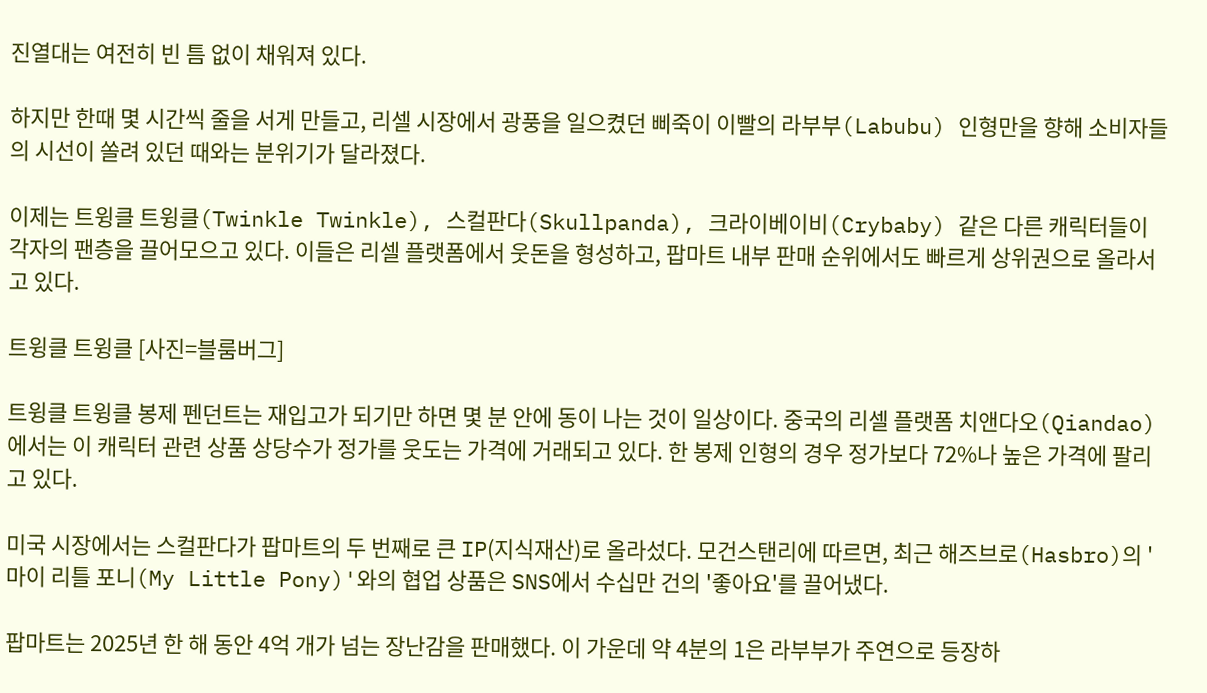진열대는 여전히 빈 틈 없이 채워져 있다.

하지만 한때 몇 시간씩 줄을 서게 만들고, 리셀 시장에서 광풍을 일으켰던 삐죽이 이빨의 라부부(Labubu) 인형만을 향해 소비자들의 시선이 쏠려 있던 때와는 분위기가 달라졌다.

이제는 트윙클 트윙클(Twinkle Twinkle), 스컬판다(Skullpanda), 크라이베이비(Crybaby) 같은 다른 캐릭터들이 각자의 팬층을 끌어모으고 있다. 이들은 리셀 플랫폼에서 웃돈을 형성하고, 팝마트 내부 판매 순위에서도 빠르게 상위권으로 올라서고 있다.

트윙클 트윙클 [사진=블룸버그]

트윙클 트윙클 봉제 펜던트는 재입고가 되기만 하면 몇 분 안에 동이 나는 것이 일상이다. 중국의 리셀 플랫폼 치앤다오(Qiandao)에서는 이 캐릭터 관련 상품 상당수가 정가를 웃도는 가격에 거래되고 있다. 한 봉제 인형의 경우 정가보다 72%나 높은 가격에 팔리고 있다.

미국 시장에서는 스컬판다가 팝마트의 두 번째로 큰 IP(지식재산)로 올라섰다. 모건스탠리에 따르면, 최근 해즈브로(Hasbro)의 '마이 리틀 포니(My Little Pony)'와의 협업 상품은 SNS에서 수십만 건의 '좋아요'를 끌어냈다.

팝마트는 2025년 한 해 동안 4억 개가 넘는 장난감을 판매했다. 이 가운데 약 4분의 1은 라부부가 주연으로 등장하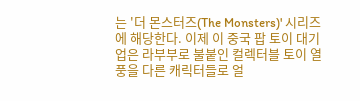는 '더 몬스터즈(The Monsters)' 시리즈에 해당한다. 이제 이 중국 팝 토이 대기업은 라부부로 불붙인 컬렉터블 토이 열풍을 다른 캐릭터들로 얼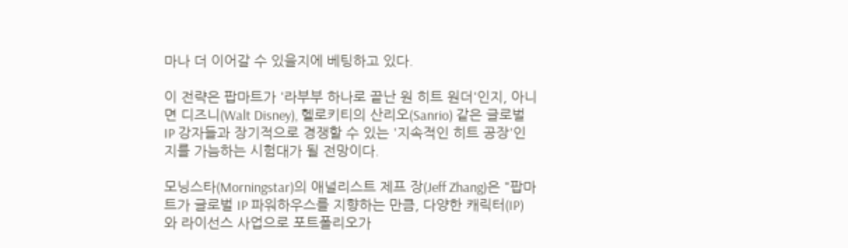마나 더 이어갈 수 있을지에 베팅하고 있다.

이 전략은 팝마트가 '라부부 하나로 끝난 원 히트 원더'인지, 아니면 디즈니(Walt Disney), 헬로키티의 산리오(Sanrio) 같은 글로벌 IP 강자들과 장기적으로 경쟁할 수 있는 '지속적인 히트 공장'인지를 가늠하는 시험대가 될 전망이다.

모닝스타(Morningstar)의 애널리스트 제프 장(Jeff Zhang)은 "팝마트가 글로벌 IP 파워하우스를 지향하는 만큼, 다양한 캐릭터(IP)와 라이선스 사업으로 포트폴리오가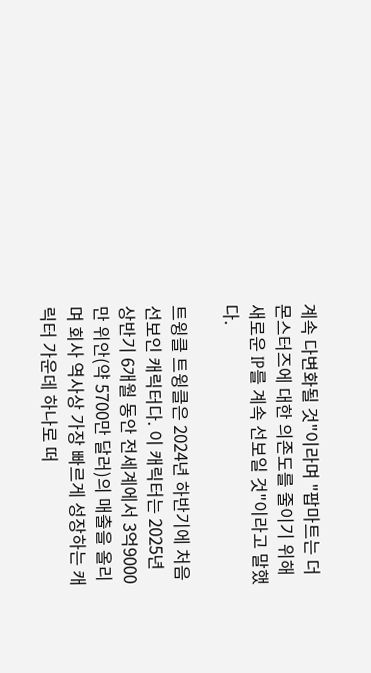계속 다변화될 것"이라며 "팝마트는 더 몬스터즈에 대한 의존도를 줄이기 위해 새로운 IP를 계속 선보일 것"이라고 말했다.

트윙클 트윙클은 2024년 하반기에 처음 선보인 캐릭터다. 이 캐릭터는 2025년 상반기 6개월 동안 전세계에서 3억9000만 위안(약 5700만 달러)의 매출을 올리며 회사 역사상 가장 빠르게 성장하는 캐릭터 가운데 하나로 떠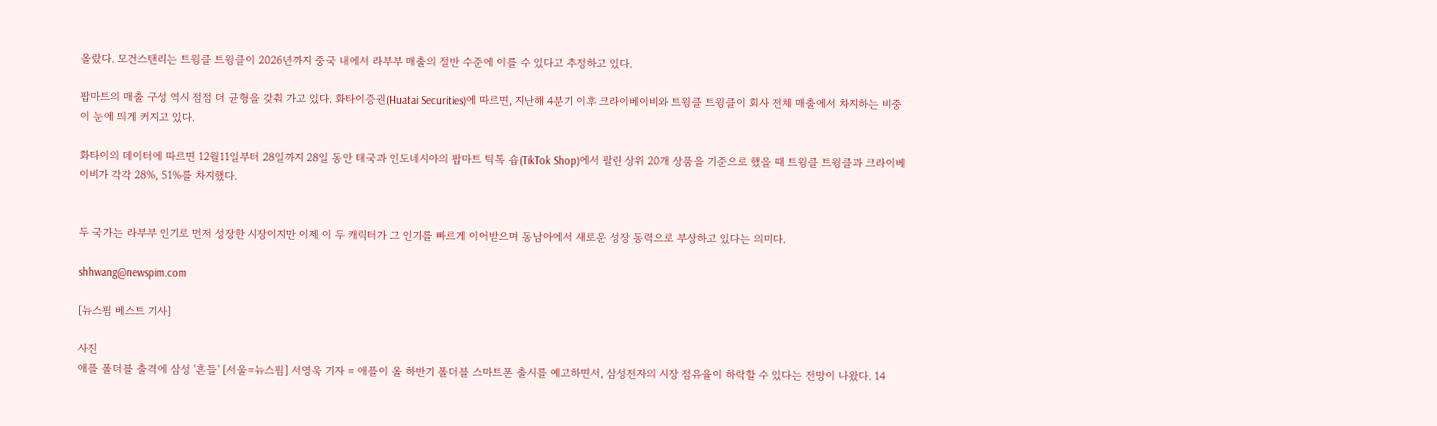올랐다. 모건스탠리는 트윙클 트윙클이 2026년까지 중국 내에서 라부부 매출의 절반 수준에 이를 수 있다고 추정하고 있다.

팝마트의 매출 구성 역시 점점 더 균형을 갖춰 가고 있다. 화타이증권(Huatai Securities)에 따르면, 지난해 4분기 이후 크라이베이비와 트윙클 트윙클이 회사 전체 매출에서 차지하는 비중이 눈에 띄게 커지고 있다.

화타이의 데이터에 따르면 12월11일부터 28일까지 28일 동안 태국과 인도네시아의 팝마트 틱톡 숍(TikTok Shop)에서 팔린 상위 20개 상품을 기준으로 했을 때 트윙클 트윙클과 크라이베이비가 각각 28%, 51%를 차지했다.


두 국가는 라부부 인기로 먼저 성장한 시장이지만 이제 이 두 캐릭터가 그 인기를 빠르게 이어받으며 동남아에서 새로운 성장 동력으로 부상하고 있다는 의미다.

shhwang@newspim.com

[뉴스핌 베스트 기사]

사진
애플 폴더블 출격에 삼성 '흔들' [서울=뉴스핌] 서영욱 기자 = 애플이 올 하반기 폴더블 스마트폰 출시를 예고하면서, 삼성전자의 시장 점유율이 하락할 수 있다는 전망이 나왔다. 14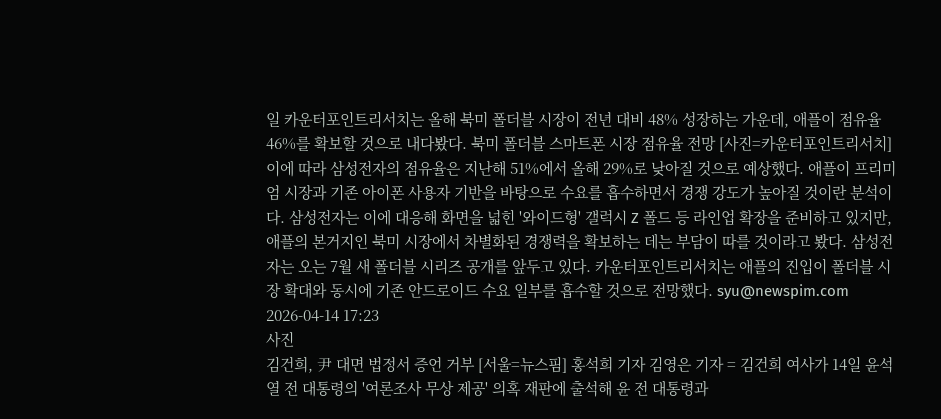일 카운터포인트리서치는 올해 북미 폴더블 시장이 전년 대비 48% 성장하는 가운데, 애플이 점유율 46%를 확보할 것으로 내다봤다. 북미 폴더블 스마트폰 시장 점유율 전망 [사진=카운터포인트리서치] 이에 따라 삼성전자의 점유율은 지난해 51%에서 올해 29%로 낮아질 것으로 예상했다. 애플이 프리미엄 시장과 기존 아이폰 사용자 기반을 바탕으로 수요를 흡수하면서 경쟁 강도가 높아질 것이란 분석이다. 삼성전자는 이에 대응해 화면을 넓힌 '와이드형' 갤럭시 Z 폴드 등 라인업 확장을 준비하고 있지만, 애플의 본거지인 북미 시장에서 차별화된 경쟁력을 확보하는 데는 부담이 따를 것이라고 봤다. 삼성전자는 오는 7월 새 폴더블 시리즈 공개를 앞두고 있다. 카운터포인트리서치는 애플의 진입이 폴더블 시장 확대와 동시에 기존 안드로이드 수요 일부를 흡수할 것으로 전망했다. syu@newspim.com 2026-04-14 17:23
사진
김건희, 尹 대면 법정서 증언 거부 [서울=뉴스핌] 홍석희 기자 김영은 기자 = 김건희 여사가 14일 윤석열 전 대통령의 '여론조사 무상 제공' 의혹 재판에 출석해 윤 전 대통령과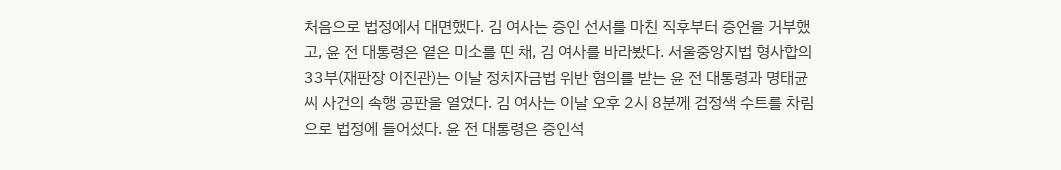처음으로 법정에서 대면했다. 김 여사는 증인 선서를 마친 직후부터 증언을 거부했고, 윤 전 대통령은 옅은 미소를 띤 채, 김 여사를 바라봤다. 서울중앙지법 형사합의33부(재판장 이진관)는 이날 정치자금법 위반 혐의를 받는 윤 전 대통령과 명태균 씨 사건의 속행 공판을 열었다. 김 여사는 이날 오후 2시 8분께 검정색 수트를 차림으로 법정에 들어섰다. 윤 전 대통령은 증인석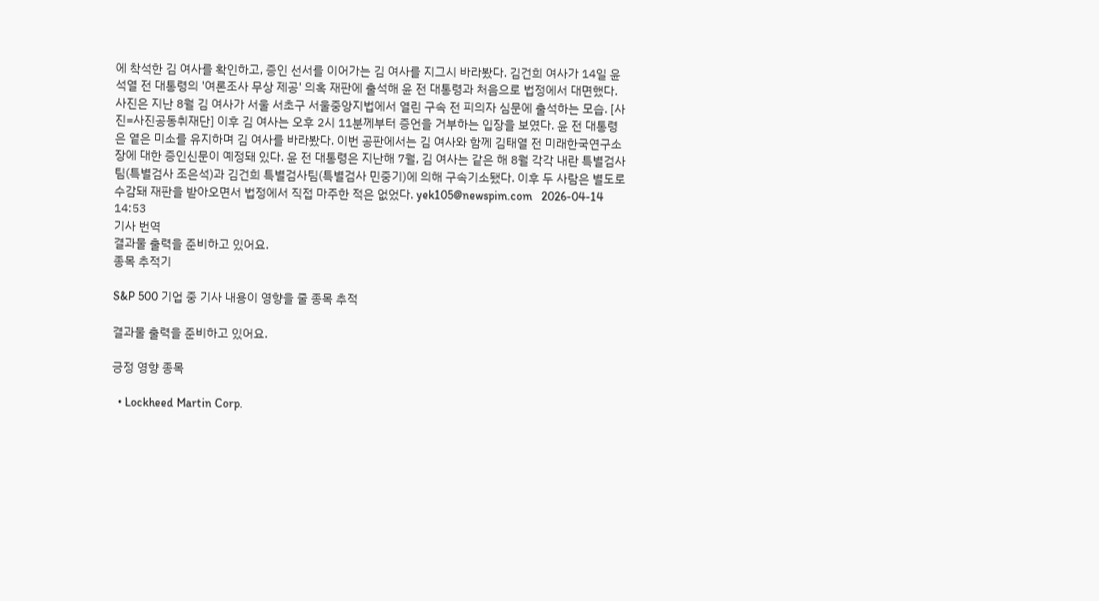에 착석한 김 여사를 확인하고, 증인 선서를 이어가는 김 여사를 지그시 바라봤다. 김건희 여사가 14일 윤석열 전 대통령의 '여론조사 무상 제공' 의혹 재판에 출석해 윤 전 대통령과 처음으로 법정에서 대면했다. 사진은 지난 8월 김 여사가 서울 서초구 서울중앙지법에서 열린 구속 전 피의자 심문에 출석하는 모습. [사진=사진공동취재단] 이후 김 여사는 오후 2시 11분께부터 증언을 거부하는 입장을 보였다. 윤 전 대통령은 옅은 미소를 유지하며 김 여사를 바라봤다. 이번 공판에서는 김 여사와 함께 김태열 전 미래한국연구소장에 대한 증인신문이 예정돼 있다. 윤 전 대통령은 지난해 7월, 김 여사는 같은 해 8월 각각 내란 특별검사팀(특별검사 조은석)과 김건희 특별검사팀(특별검사 민중기)에 의해 구속기소됐다. 이후 두 사람은 별도로 수감돼 재판을 받아오면서 법정에서 직접 마주한 적은 없었다. yek105@newspim.com   2026-04-14 14:53
기사 번역
결과물 출력을 준비하고 있어요.
종목 추적기

S&P 500 기업 중 기사 내용이 영향을 줄 종목 추적

결과물 출력을 준비하고 있어요.

긍정 영향 종목

  • Lockheed Martin Corp.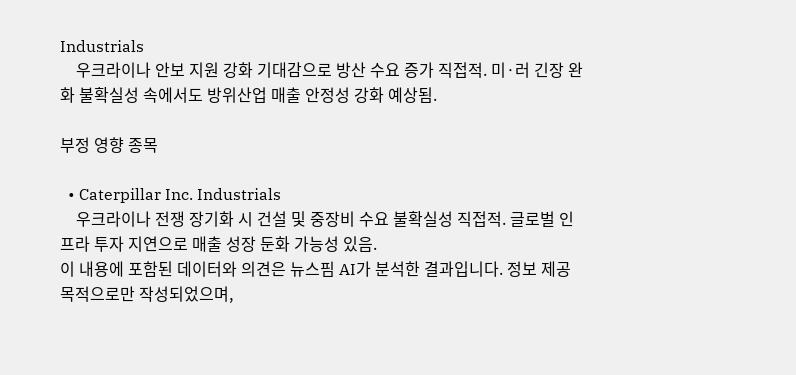Industrials
    우크라이나 안보 지원 강화 기대감으로 방산 수요 증가 직접적. 미·러 긴장 완화 불확실성 속에서도 방위산업 매출 안정성 강화 예상됨.

부정 영향 종목

  • Caterpillar Inc. Industrials
    우크라이나 전쟁 장기화 시 건설 및 중장비 수요 불확실성 직접적. 글로벌 인프라 투자 지연으로 매출 성장 둔화 가능성 있음.
이 내용에 포함된 데이터와 의견은 뉴스핌 AI가 분석한 결과입니다. 정보 제공 목적으로만 작성되었으며,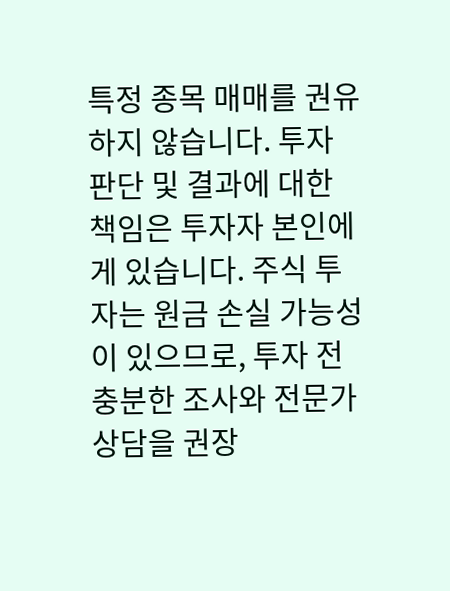특정 종목 매매를 권유하지 않습니다. 투자 판단 및 결과에 대한 책임은 투자자 본인에게 있습니다. 주식 투자는 원금 손실 가능성이 있으므로, 투자 전 충분한 조사와 전문가 상담을 권장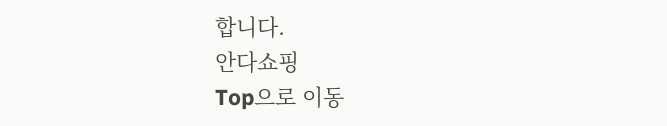합니다.
안다쇼핑
Top으로 이동